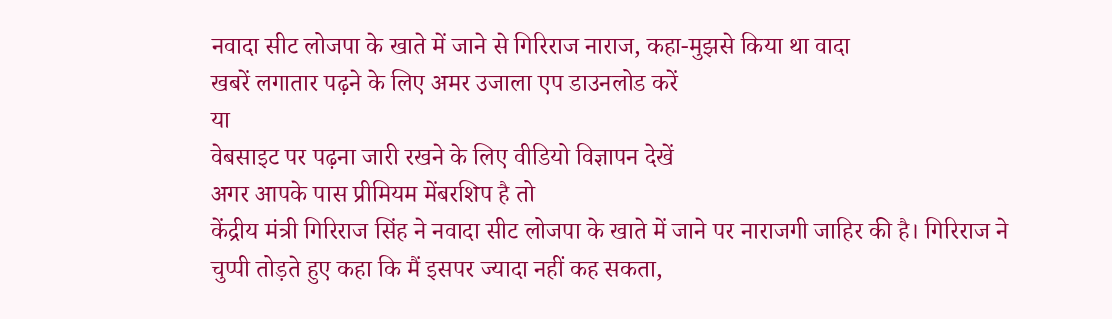नवादा सीट लोजपा के खाते में जाने से गिरिराज नाराज, कहा-मुझसे किया था वादा
खबरें लगातार पढ़ने के लिए अमर उजाला एप डाउनलोड करें
या
वेबसाइट पर पढ़ना जारी रखने के लिए वीडियो विज्ञापन देखें
अगर आपके पास प्रीमियम मेंबरशिप है तो
केंद्रीय मंत्री गिरिराज सिंह ने नवादा सीट लोजपा के खाते में जाने पर नाराजगी जाहिर की है। गिरिराज ने चुप्पी तोड़ते हुए कहा कि मैं इसपर ज्यादा नहीं कह सकता,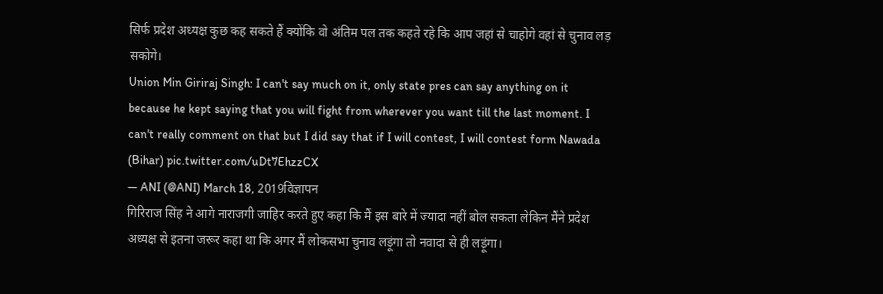सिर्फ प्रदेश अध्यक्ष कुछ कह सकते हैं क्योंकि वो अंतिम पल तक कहते रहे कि आप जहां से चाहोगे वहां से चुनाव लड़ सकोगे।
Union Min Giriraj Singh: I can't say much on it, only state pres can say anything on it because he kept saying that you will fight from wherever you want till the last moment. I can't really comment on that but I did say that if I will contest, I will contest form Nawada (Bihar) pic.twitter.com/uDt7EhzzCX
— ANI (@ANI) March 18, 2019विज्ञापन
गिरिराज सिंह ने आगे नाराजगी जाहिर करते हुए कहा कि मैं इस बारे में ज्यादा नहीं बोल सकता लेकिन मैंने प्रदेश अध्यक्ष से इतना जरूर कहा था कि अगर मैं लोकसभा चुनाव लड़ूंगा तो नवादा से ही लड़ूंगा।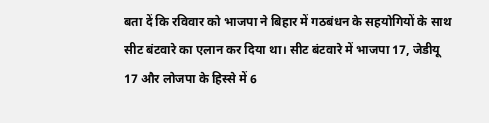बता दें कि रविवार को भाजपा ने बिहार में गठबंधन के सहयोगियों के साथ सीट बंटवारे का एलान कर दिया था। सीट बंटवारे में भाजपा 17, जेडीयू 17 और लोजपा के हिस्से में 6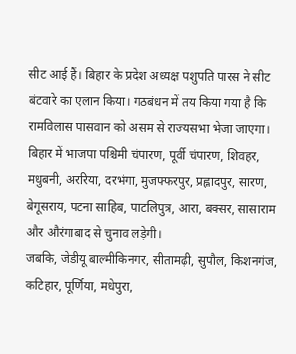सीट आई हैं। बिहार के प्रदेश अध्यक्ष पशुपति पारस ने सीट बंटवारे का एलान किया। गठबंधन में तय किया गया है कि रामविलास पासवान को असम से राज्यसभा भेजा जाएगा।
बिहार में भाजपा पश्चिमी चंपारण, पूर्वी चंपारण, शिवहर, मधुबनी, अररिया, दरभंगा, मुजफ्फरपुर, प्रह्लादपुर, सारण, बेगूसराय, पटना साहिब, पाटलिपुत्र, आरा, बक्सर, सासाराम और औरंगाबाद से चुनाव लड़ेगी।
जबकि, जेडीयू बाल्मीकिनगर, सीतामढ़ी, सुपौल, किशनगंज, कटिहार, पूर्णिया, मधेपुरा,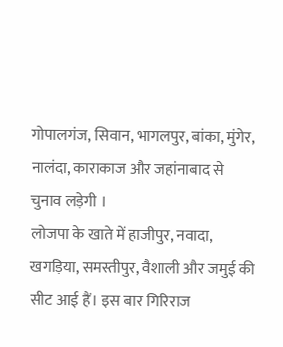गोपालगंज, सिवान, भागलपुर, बांका, मुंगेर, नालंदा, काराकाज और जहांनाबाद से चुनाव लड़ेगी ।
लोजपा के खाते में हाजीपुर, नवादा, खगड़िया, समस्तीपुर, वैशाली और जमुई की सीट आई हैं। इस बार गिरिराज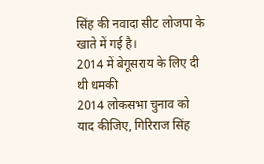सिंह की नवादा सीट लोजपा के खाते में गई है।
2014 में बेगूसराय के लिए दी थी धमकी
2014 लोकसभा चुनाव को याद कीजिए, गिरिराज सिंह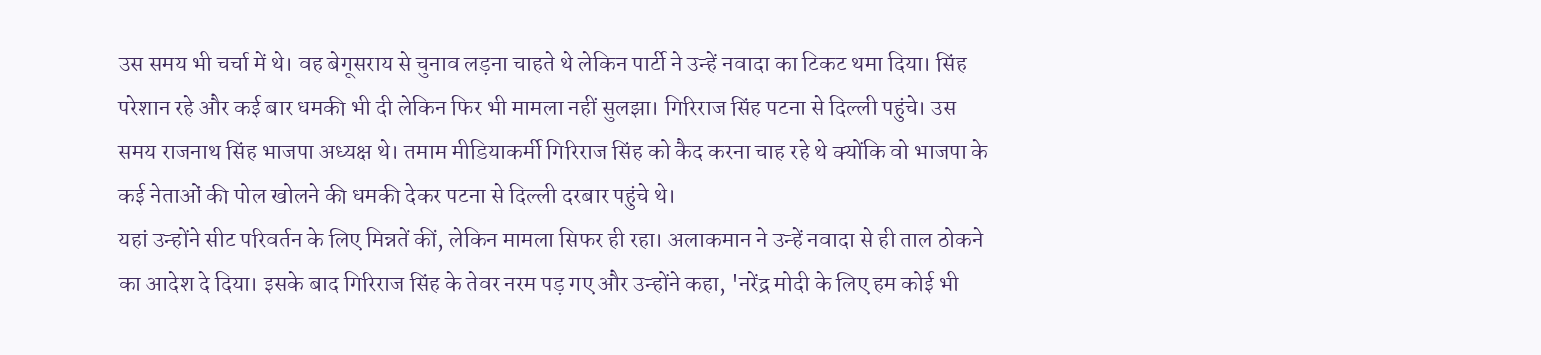उस समय भी चर्चा में थे। वह बेगूसराय से चुनाव लड़ना चाहते थे लेकिन पार्टी ने उन्हें नवादा का टिकट थमा दिया। सिंह परेशान रहे और कई बार धमकी भी दी लेकिन फिर भी मामला नहीं सुलझा। गिरिराज सिंह पटना से दिल्ली पहुंचे। उस समय राजनाथ सिंह भाजपा अध्यक्ष थे। तमाम मीडियाकर्मी गिरिराज सिंह को कैद करना चाह रहे थे क्योंकि वो भाजपा के कई नेताओं की पोल खोलने की धमकी देकर पटना से दिल्ली दरबार पहुंचे थे।
यहां उन्होंने सीट परिवर्तन के लिए मिन्नतें कीं, लेकिन मामला सिफर ही रहा। अलाकमान ने उन्हें नवादा से ही ताल ठोकने का आदेश दे दिया। इसके बाद गिरिराज सिंह के तेवर नरम पड़ गए और उन्होंने कहा, 'नरेंद्र मोदी के लिए हम कोई भी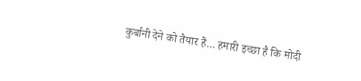कुर्बानी देने को तैयार हैं... हमारी इच्छा है कि मोदी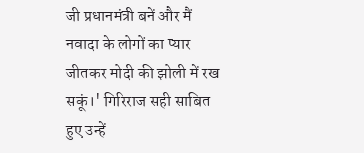जी प्रधानमंत्री बनें और मैं नवादा के लोगों का प्यार जीतकर मोदी की झोली में रख सकूं।' गिरिराज सही साबित हुए उन्हें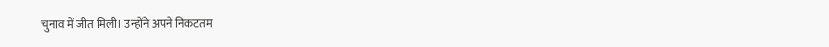चुनाव में जीत मिली। उन्होंने अपने निकटतम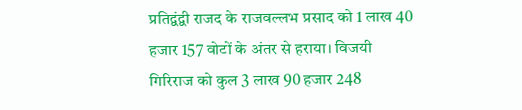प्रतिद्वंद्वी राजद के राजवल्लभ प्रसाद को 1 लाख 40 हजार 157 वोटों के अंतर से हराया। विजयी गिरिराज को कुल 3 लाख 90 हजार 248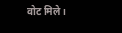वोट मिले।